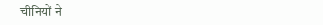चीनियों ने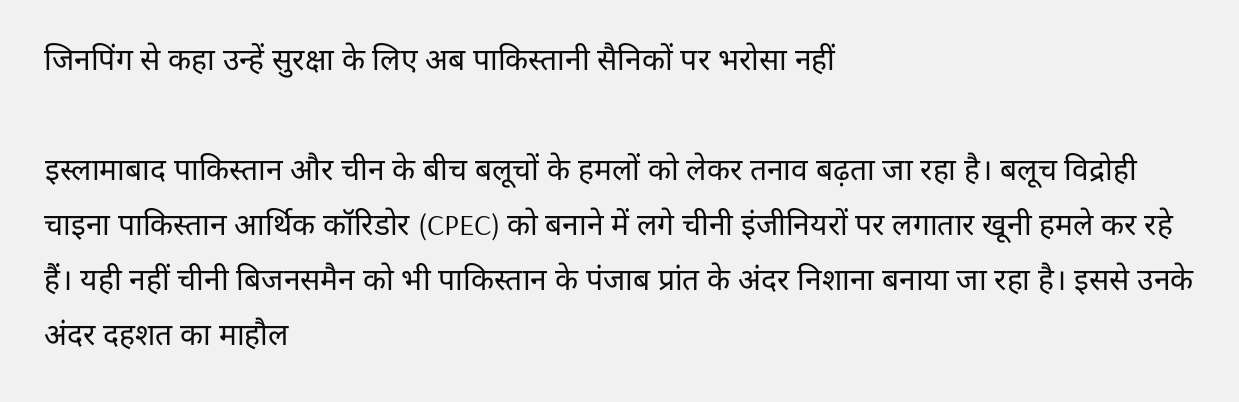जिनपिंग से कहा उन्‍हें सुरक्षा के लिए अब पाकिस्‍तानी सैनिकों पर भरोसा नहीं

इस्‍लामाबाद पाकिस्‍तान और चीन के बीच बलूचों के हमलों को लेकर तनाव बढ़ता जा रहा है। बलूच व‍िद्रोही चाइना पाकिस्‍तान आर्थिक कॉरिडोर (CPEC) को बनाने में लगे चीनी इंजीनियरों पर लगातार खूनी हमले कर रहे हैं। यही नहीं चीनी बिजनसमैन को भी पाकिस्‍तान के पंजाब प्रांत के अंदर न‍िशाना बनाया जा रहा है। इससे उनके अंदर दहशत का माहौल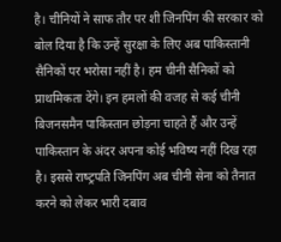है। चीनियों ने साफ तौर पर शी जिनपिंग की सरकार को बोल दिया है कि उन्‍हें सुरक्षा के लिए अब पाकिस्‍तानी सैनिकों पर भरोसा नहीं है। हम चीनी सैनिकों को प्राथमिकता देंगे। इन हमलों की वजह से कई चीनी बिजनसमैन पाकिस्‍तान छोड़ना चाहते हैं और उन्‍हें पाकिस्‍तान के अंदर अपना कोई भविष्‍य नहीं दिख रहा है। इससे राष्‍ट्रपति जिनपिंग अब चीनी सेना को तैनात करने को लेकर भारी दबाव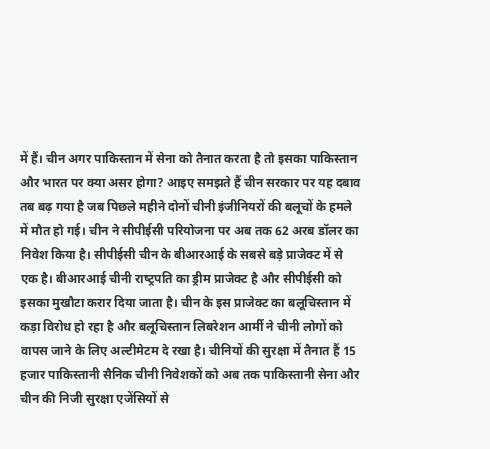में हैं। चीन अगर पाकिस्‍तान में सेना को तैनात करता है तो इसका पाकिस्‍तान और भारत पर क्‍या असर होगा? आइए समझते हैं चीन सरकार पर यह दबाव तब बढ़ गया है जब पिछले महीने दोनों चीनी इंजीनियरों की बलूचों के हमले में मौत हो गई। चीन ने सीपीईसी परियोजना पर अब तक 62 अरब डॉलर का निवेश किया है। सीपीईसी चीन के बीआरआई के सबसे बड़े प्राजेक्‍ट में से एक है। बीआरआई चीनी राष्‍ट्रपति का ड्रीम प्राजेक्‍ट है और सीपीईसी को इसका मुखौटा करार दिया जाता है। चीन के इस प्राजेक्‍ट का बलूच‍िस्‍तान में कड़ा विरोध हो रहा है और बलूचिस्‍तान लिबरेशन आर्मी ने चीनी लोगों को वापस जाने के लिए अल्‍टीमेटम दे रखा है। चीनियों की सुरक्षा में तैनात हैं 15 हजार पाक‍िस्‍तानी सैनिक चीनी निवेशकों को अब तक पाकिस्‍तानी सेना और चीन की निजी सुरक्षा एजेंसियों से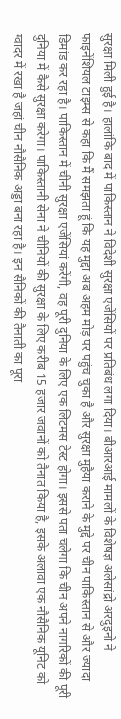सुरक्षा मिली हुई है। हालांकि बाद में पाकिस्‍तान ने विदेशी सुरक्षा एजेंसियों पर प्रतिबंध लगा दिया। बीआरआई मामलों के विशेषज्ञ अलेसांद्रो अरदुइनो ने फाइनेंशियल टाइम्‍स से कहा कि मैं समझता हूं कि यह मुद्दा अब अहम मोड़ पर पहुंच चुका है और सुरक्षा मुहैया कराने के मुद्दे पर चीन पाकिस्‍तान से और ज्‍यादा डिमांड कर रहा है। पाकिस्‍तान में चीनी सुरक्षा एजेंसियां करेंगी, वह पूरी दुनिया के लिए एक लिटमस टेस्‍ट होगा। इससे पता चलेगा कि चीन अपने नागरिकों की पूरी दुनिया में कैसे सुरक्षा करेगा। पाकिस्‍तानी सेना ने चीनियों की सुरक्षा के लिए करीब 15 हजार जवानों को तैनात किया है, इसके अलावा एक नौसैनिक यूनिट को ग्‍वादर में रखा है जहां चीन नौसैनिक अड्डा बना रहा है। इन सैनिकों की तैनाती का पूरा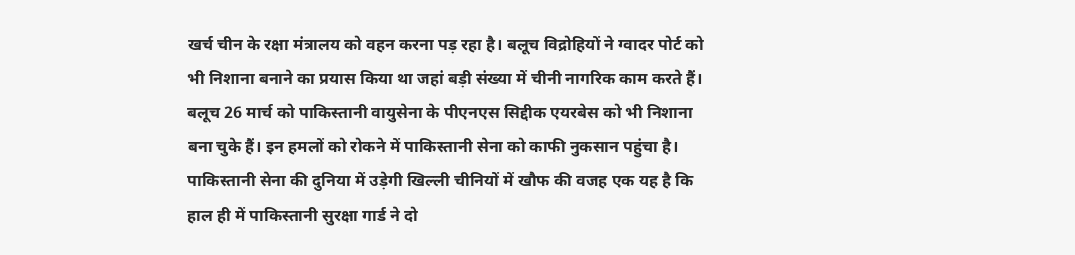खर्च चीन के रक्षा मंत्रालय को वहन करना पड़ रहा है। बलूच विद्रोहियों ने ग्‍वादर पोर्ट को भी निशाना बनाने का प्रयास किया था जहां बड़ी संख्‍या में चीनी नागरिक काम करते हैं। बलूच 26 मार्च को पाकिस्‍तानी वायुसेना के पीएनएस सिद्दीक एयरबेस को भी निशाना बना चुके हैं। इन हमलों को रोकने में पाकिस्‍तानी सेना को काफी नुकसान पहुंचा है। पाकिस्‍तानी सेना की दुनिया में उड़ेगी खिल्‍ली चीनियों में खौफ की वजह एक यह है कि हाल ही में पाकिस्‍तानी सुरक्षा गार्ड ने दो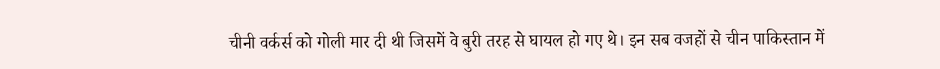चीनी वर्कर्स को गोली मार दी थी जिसमें वे बुरी तरह से घायल हो गए थे। इन सब वजहों से चीन पाकिस्‍तान में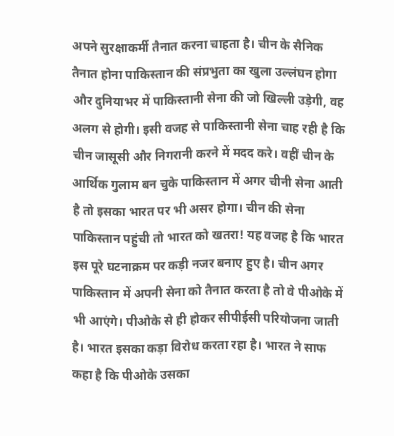अपने सुरक्षाकर्मी तैनात करना चाहता है। चीन के सैनिक तैनात होना पाकिस्‍तान की संप्रभुता का खुला उल्‍लंघन होगा और दुनियाभर में पाकिस्‍तानी सेना की जो खिल्‍ली उड़ेगी, वह अलग से होगी। इसी वजह से पाकिस्‍तानी सेना चाह रही है कि चीन जासूसी और निगरानी करने में मदद करे। वहीं चीन के आर्थिक गुलाम बन चुके पाकिस्‍तान में अगर चीनी सेना आती है तो इसका भारत पर भी असर होगा। चीन की सेना पाकिस्‍तान पहुंची तो भारत को खतरा! यह वजह है कि भारत इस पूरे घटनाक्रम पर कड़ी नजर बनाए हुए है। चीन अगर पाकिस्‍तान में अपनी सेना को तैनात करता है तो वे पीओके में भी आएंगे। पीओके से ही होकर सीपीईसी परियोजना जाती है। भारत इसका कड़ा विरोध करता रहा है। भारत ने साफ कहा है कि पीओके उसका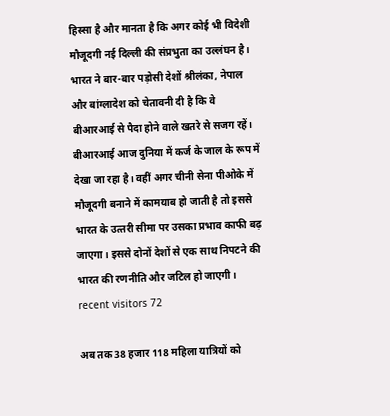हिस्‍सा है और मानता है कि अगर कोई भी विदेशी मौजूदगी नई दिल्‍ली की संप्रभुता का उल्‍लंघन है। भारत ने बार-बार पड़ोसी देशों श्रीलंका, नेपाल और बांग्‍लादेश को चेतावनी दी है कि वे बीआरआई से पैदा होने वाले खतरे से सजग रहें। बीआरआई आज दुनिया में कर्ज के जाल के रूप में देखा जा रहा है। वहीं अगर चीनी सेना पीओके में मौजूदगी बनाने में कामयाब हो जाती है तो इससे भारत के उत्‍तरी सीमा पर उसका प्रभाव काफी बढ़ जाएगा। इससे दोनों देशों से एक साथ निपटने की भारत की रणनीति और जटिल हो जाएगी। recent visitors 72

अब तक 38 हजार 118 महिला यात्रियों को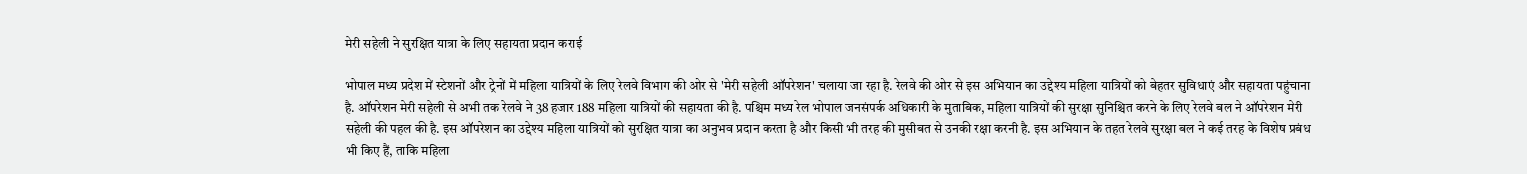मेरी सहेली ने सुरक्षित यात्रा के लिए सहायता प्रदान कराई

भोपाल मध्य प्रदेश में स्टेशनों और ट्रेनों में महिला यात्रियों के लिए रेलवे विभाग की ओर से 'मेरी सहेली ऑपरेशन' चलाया जा रहा है. रेलवे की ओर से इस अभियान का उद्देश्य महिला यात्रियों को बेहतर सुविधाएं और सहायता पहुंचाना है. ऑपरेशन मेरी सहेली से अभी तक रेलवे ने 38 हजार 188 महिला यात्रियों की सहायता की है. पश्चिम मध्य रेल भोपाल जनसंपर्क अधिकारी के मुताबिक, महिला यात्रियों की सुरक्षा सुनिश्चित करने के लिए रेलवे बल ने ऑपरेशन मेरी सहेली की पहल की है. इस ऑपरेशन का उद्देश्य महिला यात्रियों को सुरक्षित यात्रा का अनुभव प्रदान करता है और किसी भी तरह की मुसीबत से उनकी रक्षा करनी है. इस अभियान के तहत रेलवे सुरक्षा बल ने कई तरह के विशेष प्रबंध भी किए हैं, ताकि महिला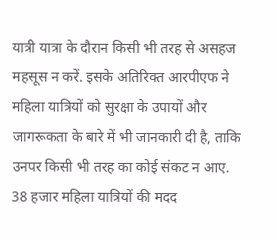यात्री यात्रा के दौरान किसी भी तरह से असहज महसूस न करें. इसके अतिरिक्त आरपीएफ ने महिला यात्रियों को सुरक्षा के उपायों और जागरूकता के बारे में भी जानकारी दी है, ताकि उनपर किसी भी तरह का कोई संकट न आए. 38 हजार महिला यात्रियों की मदद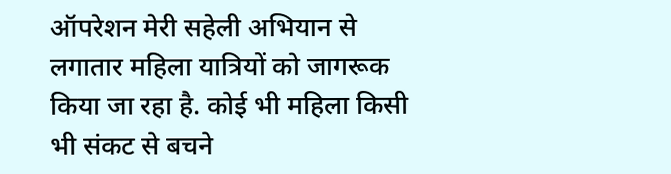ऑपरेशन मेरी सहेली अभियान से लगातार महिला यात्रियों को जागरूक किया जा रहा है. कोई भी महिला किसी भी संकट से बचने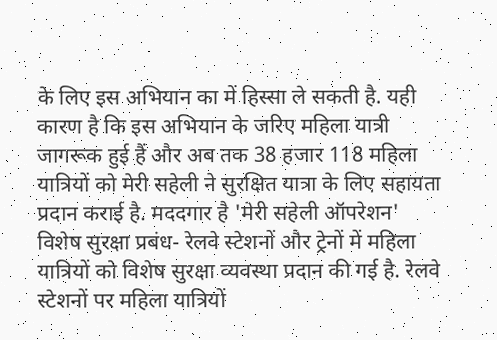के लिए इस अभियान का में हिस्सा ले सकती है. यही कारण है कि इस अभियान के जरिए महिला यात्री जागरूक हुई हैं और अब तक 38 हजार 118 महिला यात्रियों को मेरी सहेली ने सुरक्षित यात्रा के लिए सहायता प्रदान कराई है. मददगार है 'मेरी सहेली ऑपरेशन'     विशेष सुरक्षा प्रबंध- रेलवे स्टेशनों और ट्रेनों में महिला यात्रियों को विशेष सुरक्षा व्यवस्था प्रदान की गई है. रेलवे स्टेशनों पर महिला यात्रियों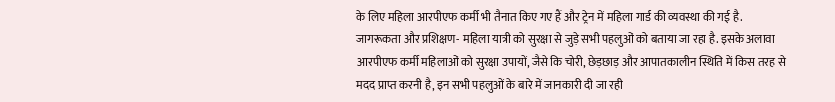के लिए महिला आरपीएफ कर्मी भी तैनात किए गए हैं और ट्रेन में महिला गार्ड की व्यवस्था की गई है.     जागरूकता और प्रशिक्षण- महिला यात्री को सुरक्षा से जुड़े सभी पहलुओं को बताया जा रहा है. इसके अलावा आरपीएफ कर्मी महिलाओं को सुरक्षा उपायों, जैसे कि चोरी, छेड़छाड़ और आपातकालीन स्थिति में किस तरह से मदद प्राप्त करनी है, इन सभी पहलुओं के बारे में जानकारी दी जा रही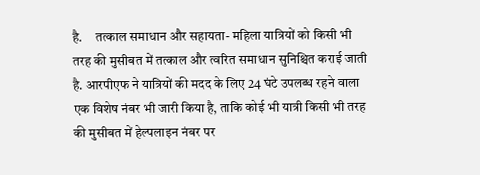है.     तत्काल समाधान और सहायता- महिला यात्रियों को किसी भी तरह की मुसीबत में तत्काल और त्वरित समाधान सुनिश्चित कराई जाती है. आरपीएफ ने यात्रियों की मदद के लिए 24 घंटे उपलब्ध रहने वाला एक विशेष नंबर भी जारी किया है, ताकि कोई भी यात्री किसी भी तरह की मुसीबत में हेल्पलाइन नंबर पर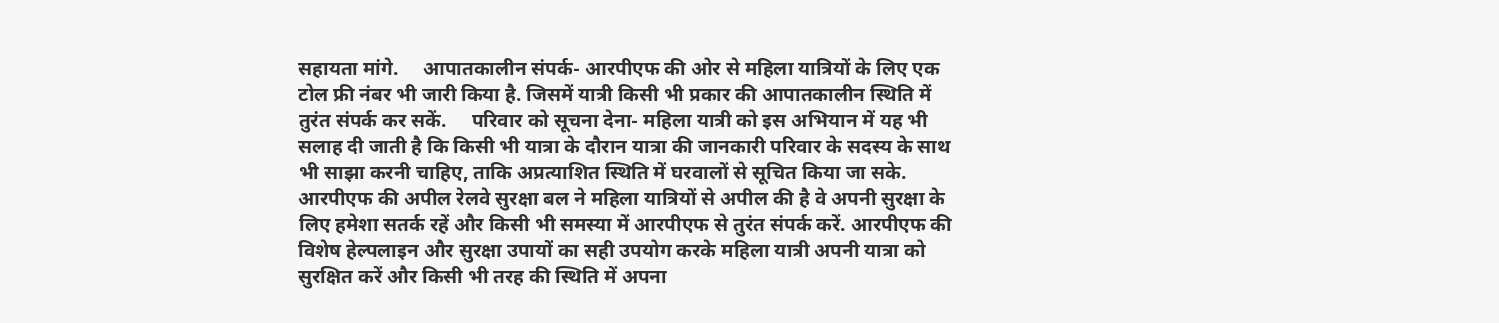सहायता मांगे.     आपातकालीन संपर्क- आरपीएफ की ओर से महिला यात्रियों के लिए एक टोल फ्री नंबर भी जारी किया है. जिसमें यात्री किसी भी प्रकार की आपातकालीन स्थिति में तुरंत संपर्क कर सकें.     परिवार को सूचना देना- महिला यात्री को इस अभियान में यह भी सलाह दी जाती है कि किसी भी यात्रा के दौरान यात्रा की जानकारी परिवार के सदस्य के साथ भी साझा करनी चाहिए, ताकि अप्रत्याशित स्थिति में घरवालों से सूचित किया जा सके. आरपीएफ की अपील रेलवे सुरक्षा बल ने महिला यात्रियों से अपील की है वे अपनी सुरक्षा के लिए हमेशा सतर्क रहें और किसी भी समस्या में आरपीएफ से तुरंत संपर्क करें. आरपीएफ की विशेष हेल्पलाइन और सुरक्षा उपायों का सही उपयोग करके महिला यात्री अपनी यात्रा को सुरक्षित करें और किसी भी तरह की स्थिति में अपना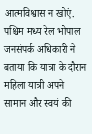आत्मविश्वास न खोएं. पश्चिम मध्य रेल भोपाल जनसंपर्क अधिकारी ने बताया कि यात्रा के दौरान महिला यात्री अपने सामान और स्वयं की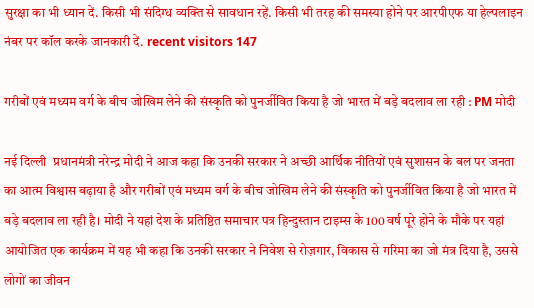सुरक्षा का भी ध्यान दें. किसी भी संदिग्ध व्यक्ति से सावधान रहें. किसी भी तरह की समस्या होने पर आरपीएफ या हेल्पलाइन नंबर पर कॉल करके जानकारी दें. recent visitors 147

गरीबों एवं मध्यम वर्ग के बीच जोखिम लेने की संस्कृति को पुनर्जीवित किया है जो भारत में बड़े बदलाव ला रही : PM मोदी

नई दिल्ली  प्रधानमंत्री नरेन्द्र मोदी ने आज कहा कि उनकी सरकार ने अच्छी आर्थिक नीतियों एवं सुशासन के बल पर जनता का आत्म विश्वास बढ़ाया है और गरीबों एवं मध्यम वर्ग के बीच जोखिम लेने की संस्कृति को पुनर्जीवित किया है जो भारत में बड़े बदलाव ला रही है। मोदी ने यहां देश के प्रतिष्ठित समाचार पत्र हिन्दुस्तान टाइम्स के 100 वर्ष पूरे होने के मौके पर यहां आयोजित एक कार्यक्रम में यह भी कहा कि उनकी सरकार ने निवेश से रोज़गार, विकास से गरिमा का जो मंत्र दिया है, उससे लोगों का जीवन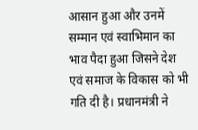आसान हुआ और उनमें सम्मान एवं स्वाभिमान का भाव पैदा हुआ जिसने देश एवं समाज के विकास को भी गति दी है। प्रधानमंत्री ने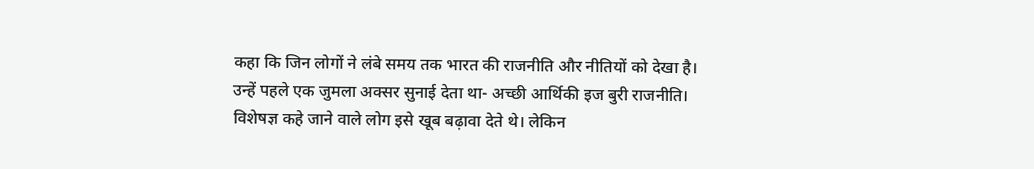कहा कि जिन लोगों ने लंबे समय तक भारत की राजनीति और नीतियों को देखा है। उन्हें पहले एक जुमला अक्सर सुनाई देता था- अच्छी आर्थिकी इज बुरी राजनीति। विशेषज्ञ कहे जाने वाले लोग इसे खूब बढ़ावा देते थे। लेकिन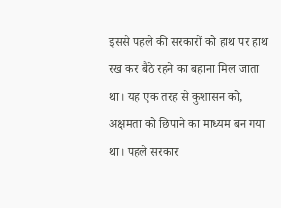इससे पहले की सरकारों को हाथ पर हाथ रख कर बैठे रहने का बहाना मिल जाता था। यह एक तरह से कुशासन को, अक्षमता को छिपाने का माध्यम बन गया था। पहले सरकार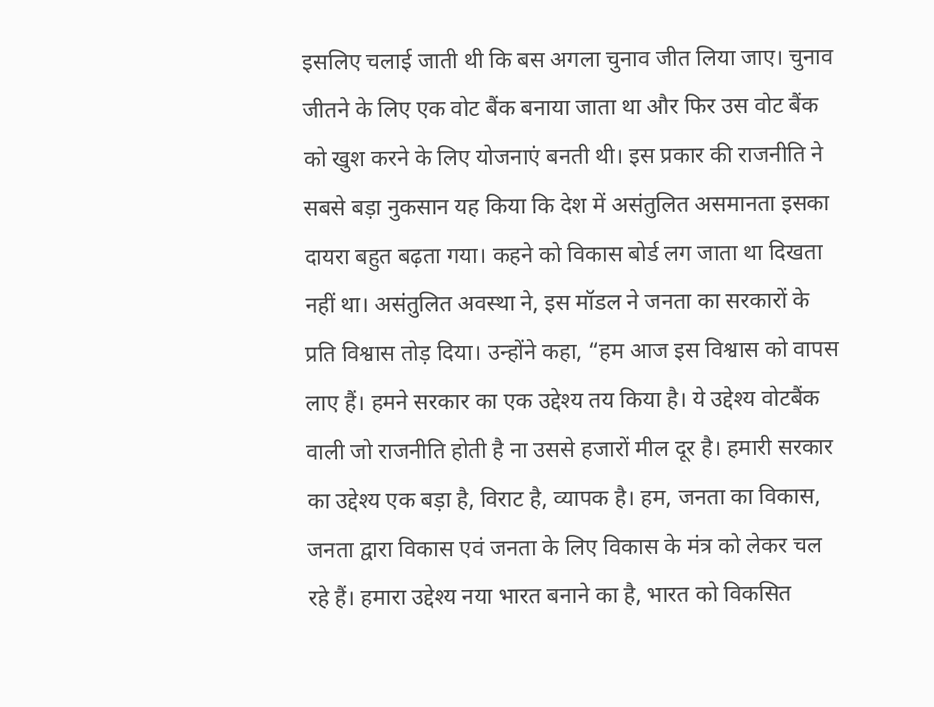इसलिए चलाई जाती थी कि बस अगला चुनाव जीत लिया जाए। चुनाव जीतने के लिए एक वोट बैंक बनाया जाता था और फिर उस वोट बैंक को खुश करने के लिए योजनाएं बनती थी। इस प्रकार की राजनीति ने सबसे बड़ा नुकसान यह किया कि देश में असंतुलित असमानता इसका दायरा बहुत बढ़ता गया। कहने को विकास बोर्ड लग जाता था दिखता नहीं था। असंतुलित अवस्था ने, इस मॉडल ने जनता का सरकारों के प्रति विश्वास तोड़ दिया। उन्होंने कहा, “हम आज इस विश्वास को वापस लाए हैं। हमने सरकार का एक उद्देश्य तय किया है। ये उद्देश्य वोटबैंक वाली जो राजनीति होती है ना उससे हजारों मील दूर है। हमारी सरकार का उद्देश्य एक बड़ा है, विराट है, व्यापक है। हम, जनता का विकास, जनता द्वारा विकास एवं जनता के लिए विकास के मंत्र को लेकर चल रहे हैं। हमारा उद्देश्य नया भारत बनाने का है, भारत को विकसित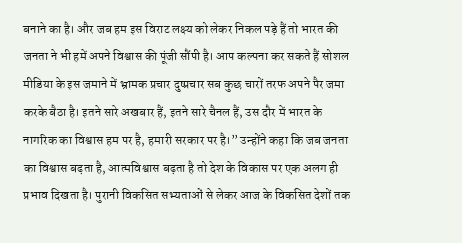बनाने का है। और जब हम इस विराट लक्ष्य को लेकर निकल पड़े हैं तो भारत की जनता ने भी हमें अपने विश्वास की पूंजी सौंपी है। आप कल्पना कर सकते हैं सोशल मीडिया के इस जमाने में भ्रामक प्रचार दुष्प्रचार सब कुछ चारों तरफ अपने पैर जमा करके बैठा है। इतने सारे अखबार हैं, इतने सारे चैनल हैं, उस दौर में भारत के नागरिक का विश्वास हम पर है, हमारी सरकार पर है।” उन्होंने कहा कि जब जनता का विश्वास बढ़ता है, आत्मविश्वास बढ़ता है तो देश के विकास पर एक अलग ही प्रभाव दिखता है। पुरानी विकसित सभ्यताओं से लेकर आज के विकसित देशों तक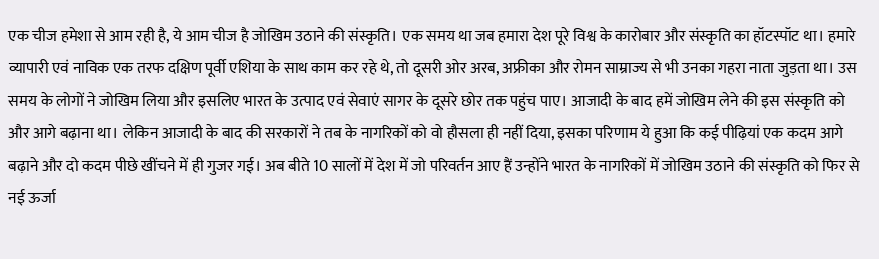एक चीज हमेशा से आम रही है, ये आम चीज है जोखिम उठाने की संस्कृति। एक समय था जब हमारा देश पूरे विश्व के कारोबार और संस्कृति का हॉटस्पॉट था। हमारे व्यापारी एवं नाविक एक तरफ दक्षिण पूर्वी एशिया के साथ काम कर रहे थे, तो दूसरी ओर अरब, अफ्रीका और रोमन साम्राज्य से भी उनका गहरा नाता जुड़ता था। उस समय के लोगों ने जोखिम लिया और इसलिए भारत के उत्पाद एवं सेवाएं सागर के दूसरे छोर तक पहुंच पाए। आजादी के बाद हमें जोखिम लेने की इस संस्कृति को और आगे बढ़ाना था। लेकिन आजादी के बाद की सरकारों ने तब के नागरिकों को वो हौसला ही नहीं दिया, इसका परिणाम ये हुआ कि कई पीढ़ियां एक कदम आगे बढ़ाने और दो कदम पीछे खींचने में ही गुजर गई। अब बीते 10 सालों में देश में जो परिवर्तन आए हैं उन्होंने भारत के नागरिकों में जोखिम उठाने की संस्कृति को फिर से नई ऊर्जा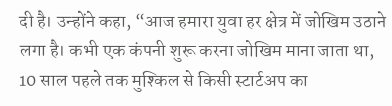दी है। उन्होंने कहा, “आज हमारा युवा हर क्षेत्र में जोखिम उठाने लगा है। कभी एक कंपनी शुरू करना जोखिम माना जाता था, 10 साल पहले तक मुश्किल से किसी स्टार्टअप का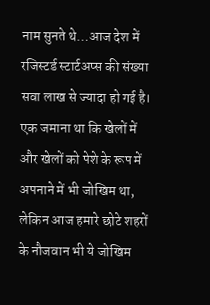नाम सुनते थे…आज देश में रजिस्टर्ड स्टार्टअप्स की संख्या सवा लाख से ज्यादा हो गई है। एक जमाना था कि खेलों में और खेलों को पेशे के रूप में अपनाने में भी जोखिम था, लेकिन आज हमारे छोटे शहरों के नौजवान भी ये जोखिम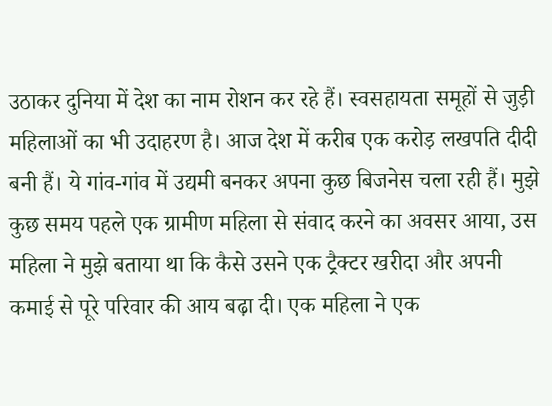उठाकर दुनिया में देश का नाम रोशन कर रहे हैं। स्वसहायता समूहों से जुड़ी महिलाओं का भी उदाहरण है। आज देश में करीब एक करोड़ लखपति दीदी बनी हैं। ये गांव-गांव में उद्यमी बनकर अपना कुछ बिजनेस चला रही हैं। मुझे कुछ समय पहले एक ग्रामीण महिला से संवाद करने का अवसर आया, उस महिला ने मुझे बताया था कि कैसे उसने एक ट्रैक्टर खरीदा और अपनी कमाई से पूरे परिवार की आय बढ़ा दी। एक महिला ने एक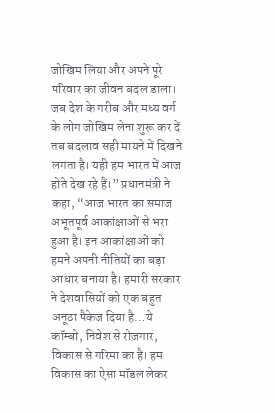जोखिम लिया और अपने पूरे परिवार का जीवन बदल डाला। जब देश के गरीब और मध्य वर्ग के लोग जोखिम लेना शुरू कर दें तब बदलाव सही मायने में दिखने लगता है। यही हम भारत में आज होते देख रहे हैं।” प्रधानमंत्री ने कहा, “आज भारत का समाज अभूतपूर्व आकांक्षाओं से भरा हुआ है। इन आकांक्षाओं को हमने अपनी नीतियों का बड़ा आधार बनाया है। हमारी सरकार ने देशवासियों को एक बहुत अनूठा पैकेज दिया है…ये कॉम्बो, निवेश से रोज़गार, विकास से गरिमा का है। हम विकास का ऐसा मॉडल लेकर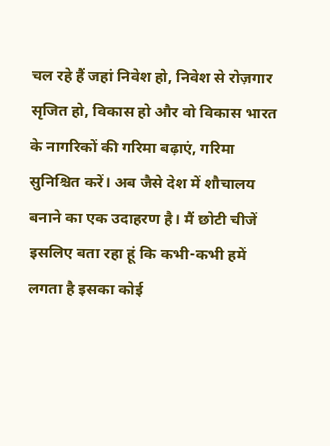चल रहे हैं जहां निवेश हो, निवेश से रोज़गार सृजित हो, विकास हो और वो विकास भारत के नागरिकों की गरिमा बढ़ाएं, गरिमा सुनिश्चित करें। अब जैसे देश में शौचालय बनाने का एक उदाहरण है। मैं छोटी चीजें इसलिए बता रहा हूं कि कभी-कभी हमें लगता है इसका कोई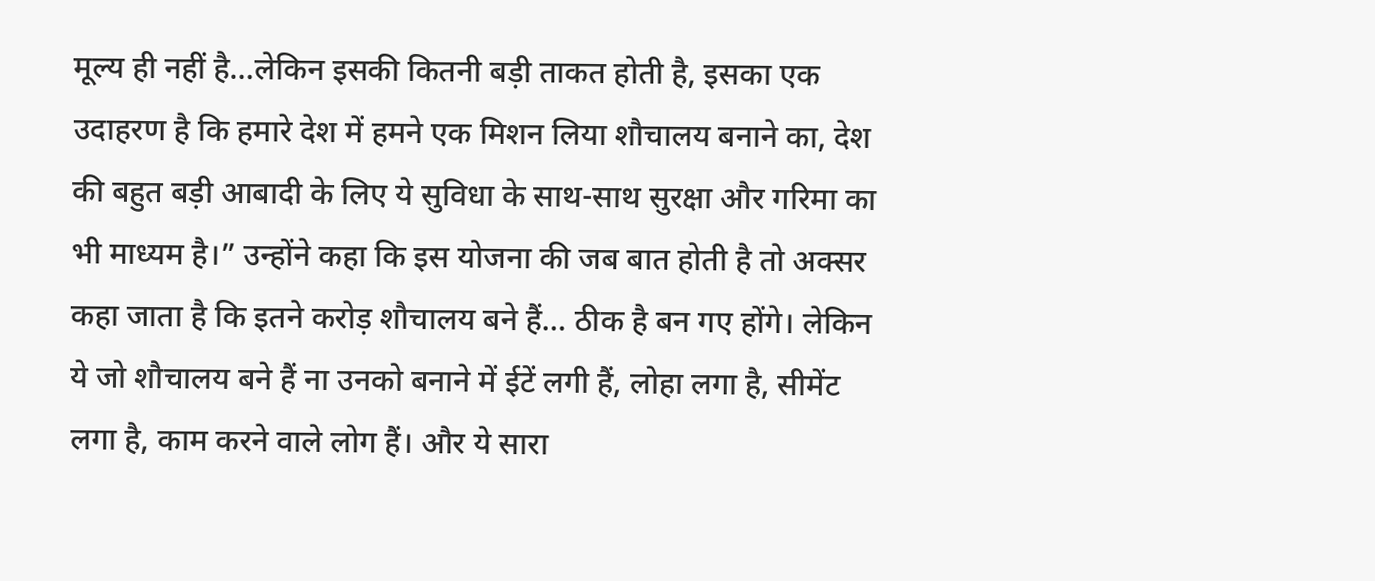मूल्य ही नहीं है…लेकिन इसकी कितनी बड़ी ताकत होती है, इसका एक उदाहरण है कि हमारे देश में हमने एक मिशन लिया शौचालय बनाने का, देश की बहुत बड़ी आबादी के लिए ये सुविधा के साथ-साथ सुरक्षा और गरिमा का भी माध्यम है।” उन्होंने कहा कि इस योजना की जब बात होती है तो अक्सर कहा जाता है कि इतने करोड़ शौचालय बने हैं… ठीक है बन गए होंगे। लेकिन ये जो शौचालय बने हैं ना उनको बनाने में ईटें लगी हैं, लोहा लगा है, सीमेंट लगा है, काम करने वाले लोग हैं। और ये सारा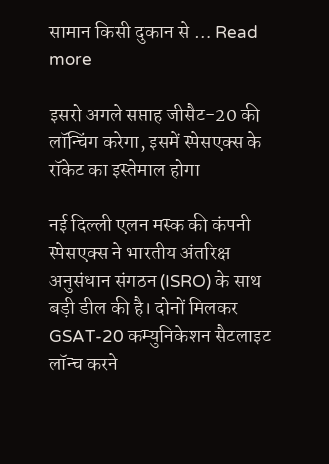सामान किसी दुकान से … Read more

इसरो अगले सप्ताह जीसैट-20 की लॉन्चिंग करेगा, इसमें स्पेसएक्स के रॉकेट का इस्तेमाल होगा

नई दिल्ली एलन मस्क की कंपनी स्पेसएक्स ने भारतीय अंतरिक्ष अनुसंधान संगठन (ISRO) के साथ बड़ी डील की है। दोनों मिलकर GSAT-20 कम्युनिकेशन सैटलाइट लॉन्च करने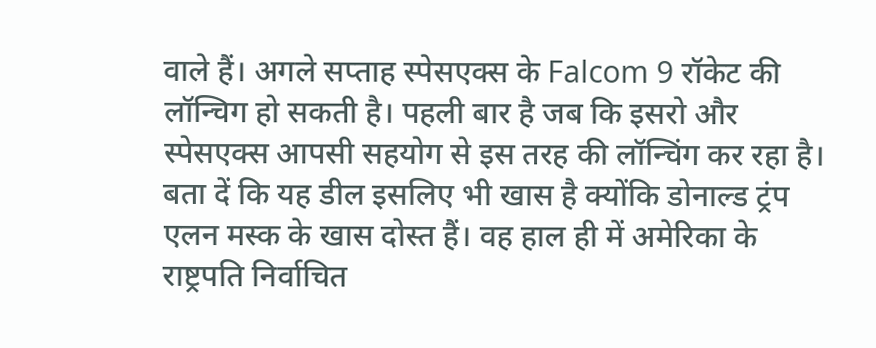वाले हैं। अगले सप्ताह स्पेसएक्स के Falcom 9 रॉकेट की लॉन्चिग हो सकती है। पहली बार है जब कि इसरो और स्पेसएक्स आपसी सहयोग से इस तरह की लॉन्चिंग कर रहा है। बता दें कि यह डील इसलिए भी खास है क्योंकि डोनाल्ड ट्रंप एलन मस्क के खास दोस्त हैं। वह हाल ही में अमेरिका के राष्ट्रपति निर्वाचित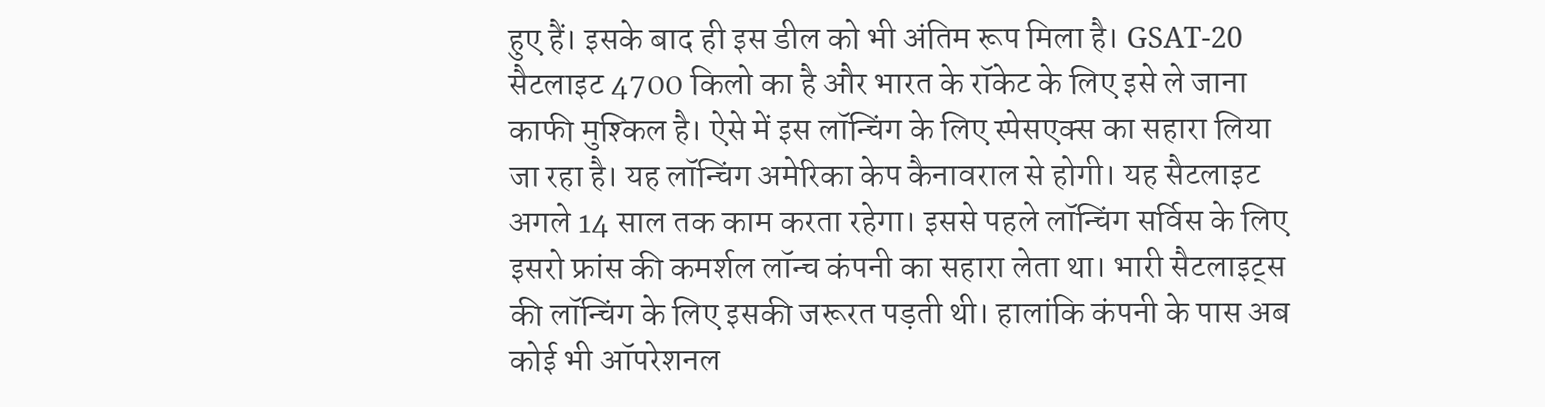हुए हैं। इसके बाद ही इस डील को भी अंतिम रूप मिला है। GSAT-20 सैटलाइट 4700 किलो का है और भारत के रॉकेट के लिए इसे ले जाना काफी मुश्किल है। ऐसे में इस लॉन्चिंग के लिए स्पेसएक्स का सहारा लिया जा रहा है। यह लॉन्चिंग अमेरिका केप कैनावराल से होगी। यह सैटलाइट अगले 14 साल तक काम करता रहेगा। इससे पहले लॉन्चिंग सर्विस के लिए इसरो फ्रांस की कमर्शल लॉन्च कंपनी का सहारा लेता था। भारी सैटलाइट्स की लॉन्चिंग के लिए इसकी जरूरत पड़ती थी। हालांकि कंपनी के पास अब कोई भी ऑपरेशनल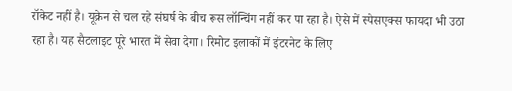रॉकेट नहीं है। यूक्रेन से चल रहे संघर्ष के बीच रूस लॉन्चिंग नहीं कर पा रहा है। ऐसे में स्पेसएक्स फायदा भी उठा रहा है। यह सैटलाइट पूरे भारत में सेवा देगा। रिमोट इलाकों में इंटरनेट के लिए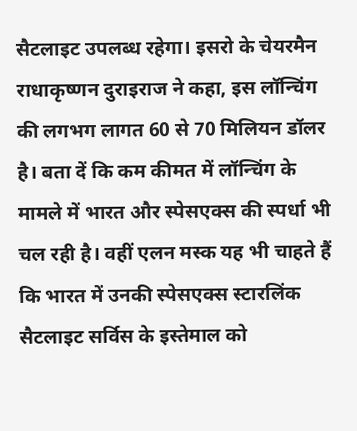सैटलाइट उपलब्ध रहेगा। इसरो के चेयरमैन राधाकृष्णन दुराइराज ने कहा, इस लॉन्चिंग की लगभग लागत 60 से 70 मिलियन डॉलर है। बता दें कि कम कीमत में लॉन्चिंग के मामले में भारत और स्पेसएक्स की स्पर्धा भी चल रही है। वहीं एलन मस्क यह भी चाहते हैं कि भारत में उनकी स्पेसएक्स स्टारलिंक सैटलाइट सर्विस के इस्तेमाल को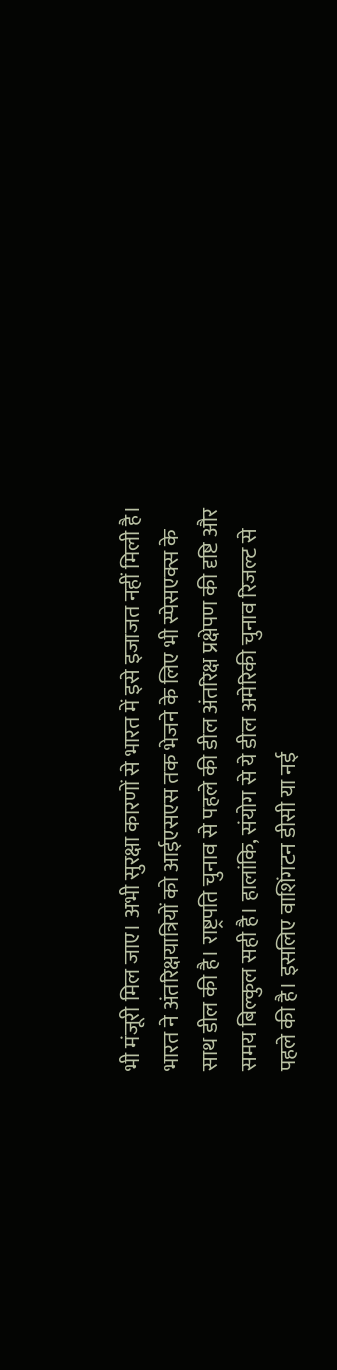भी मंजूरी मिल जाए। अभी सुरक्षा कारणों से भारत में इसे इजाजत नहीं मिली है। भारत ने अंतरिक्षयात्रियों को आईएसएस तक भेजने के लिए भी स्पेसएक्स के साथ डील की है। राष्ट्रपति चुनाव से पहले की डील अंतरिक्ष प्रक्षेपण की दृष्टि और समय बिल्कुल सही है। हालांकि, संयोग से ये डील अमेरिकी चुनाव रिजल्ट से पहले की है। इसलिए वाशिंगटन डीसी या नई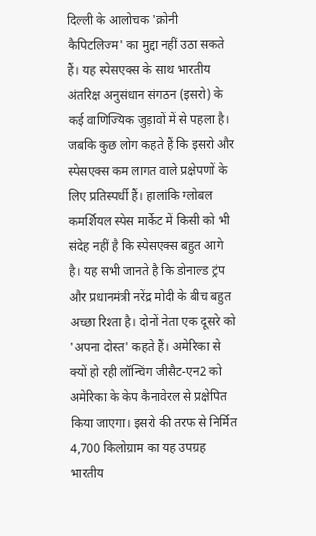दिल्ली के आलोचक 'क्रोनी कैपिटलिज्म' का मुद्दा नहीं उठा सकते हैं। यह स्पेसएक्स के साथ भारतीय अंतरिक्ष अनुसंधान संगठन (इसरो) के कई वाणिज्यिक जुड़ावों में से पहला है। जबकि कुछ लोग कहते हैं कि इसरो और स्पेसएक्स कम लागत वाले प्रक्षेपणों के लिए प्रतिस्पर्धी हैं। हालांकि ग्लोबल कमर्शियल स्पेस मार्केट में किसी को भी संदेह नहीं है कि स्पेसएक्स बहुत आगे है। यह सभी जानते है कि डोनाल्ड ट्रंप और प्रधानमंत्री नरेंद्र मोदी के बीच बहुत अच्छा रिश्ता है। दोनों नेता एक दूसरे को 'अपना दोस्त' कहते हैं। अमेरिका से क्यों हो रही लॉन्चिंग जीसैट-एन2 को अमेरिका के केप कैनावेरल से प्रक्षेपित किया जाएगा। इसरो की तरफ से निर्मित 4,700 किलोग्राम का यह उपग्रह भारतीय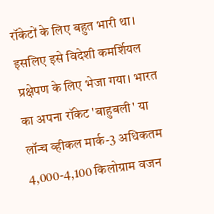रॉकेटों के लिए बहुत भारी था। इसलिए इसे विदेशी कमर्शियल प्रक्षेपण के लिए भेजा गया। भारत का अपना रॉकेट 'बाहुबली' या लॉन्च व्हीकल मार्क-3 अधिकतम 4,000-4,100 किलोग्राम वजन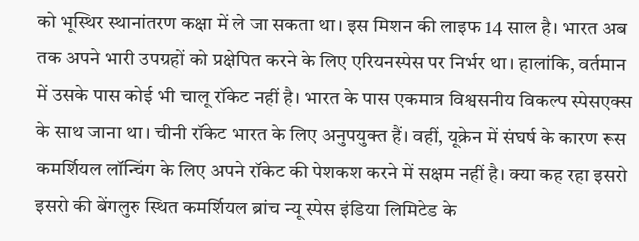को भूस्थिर स्थानांतरण कक्षा में ले जा सकता था। इस मिशन की लाइफ 14 साल है। भारत अब तक अपने भारी उपग्रहों को प्रक्षेपित करने के लिए एरियनस्पेस पर निर्भर था। हालांकि, वर्तमान में उसके पास कोई भी चालू रॉकेट नहीं है। भारत के पास एकमात्र विश्वसनीय विकल्प स्पेसएक्स के साथ जाना था। चीनी रॉकेट भारत के लिए अनुपयुक्त हैं। वहीं, यूक्रेन में संघर्ष के कारण रूस कमर्शियल लॉन्चिंग के लिए अपने रॉकेट की पेशकश करने में सक्षम नहीं है। क्या कह रहा इसरो इसरो की बेंगलुरु स्थित कमर्शियल ब्रांच न्यू स्पेस इंडिया लिमिटेड के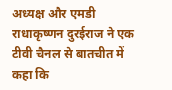अध्यक्ष और एमडी राधाकृष्णन दुरईराज ने एक टीवी चैनल से बातचीत में कहा कि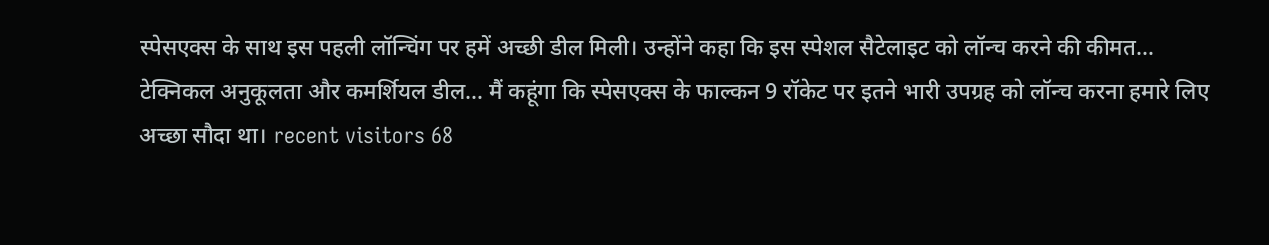स्पेसएक्स के साथ इस पहली लॉन्चिंग पर हमें अच्छी डील मिली। उन्होंने कहा कि इस स्पेशल सैटेलाइट को लॉन्च करने की कीमत… टेक्निकल अनुकूलता और कमर्शियल डील… मैं कहूंगा कि स्पेसएक्स के फाल्कन 9 रॉकेट पर इतने भारी उपग्रह को लॉन्च करना हमारे लिए अच्छा सौदा था। recent visitors 68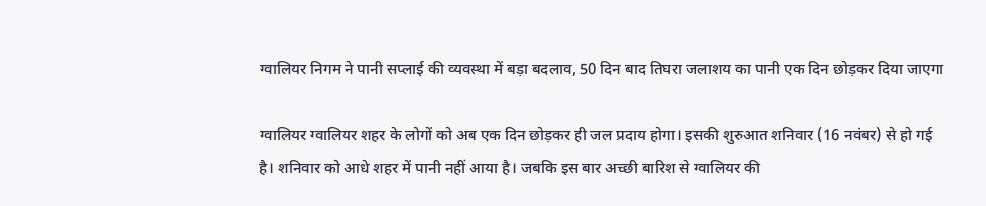ग्वालियर निगम ने पानी सप्लाई की व्यवस्था में बड़ा बदलाव, 50 दिन बाद तिघरा जलाशय का पानी एक दिन छोड़कर दिया जाएगा

ग्वालियर ग्वालियर शहर के लोगों को अब एक दिन छोड़कर ही जल प्रदाय होगा। इसकी शुरुआत शनिवार (16 नवंबर) से हो गई है। शनिवार को आधे शहर में पानी नहीं आया है। जबकि इस बार अच्छी बारिश से ग्वालियर की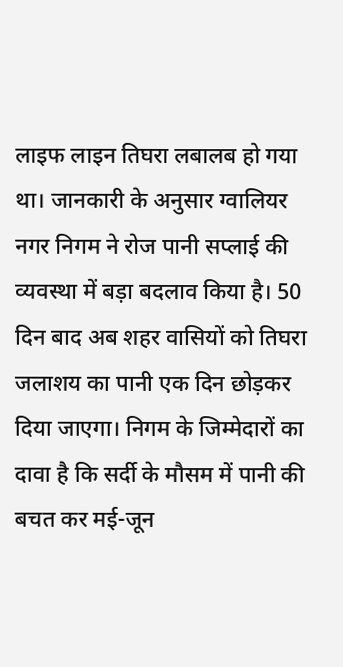लाइफ लाइन तिघरा लबालब हो गया था। जानकारी के अनुसार ग्वालियर नगर निगम ने रोज पानी सप्लाई की व्यवस्था में बड़ा बदलाव किया है। 50 दिन बाद अब शहर वासियों को तिघरा जलाशय का पानी एक दिन छोड़कर दिया जाएगा। निगम के जिम्मेदारों का दावा है कि सर्दी के मौसम में पानी की बचत कर मई-जून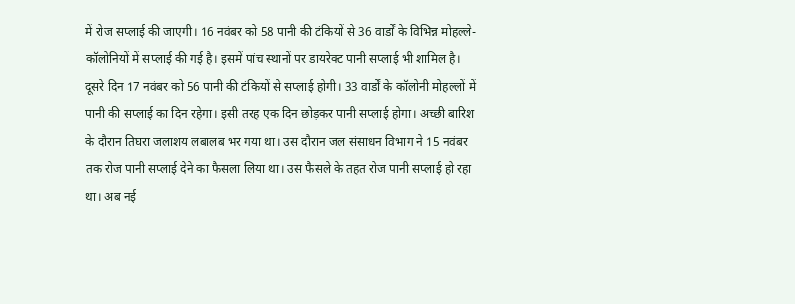में रोज सप्लाई की जाएगी। 16 नवंबर को 58 पानी की टंकियों से 36 वार्डों के विभिन्न मोहल्ले-कॉलोनियों में सप्लाई की गई है। इसमें पांच स्थानों पर डायरेक्ट पानी सप्लाई भी शामिल है। दूसरे दिन 17 नवंबर को 56 पानी की टंकियों से सप्लाई होगी। 33 वार्डों के कॉलोनी मोहल्लों में पानी की सप्लाई का दिन रहेगा। इसी तरह एक दिन छोड़कर पानी सप्लाई होगा। अच्छी बारिश के दौरान तिघरा जलाशय लबालब भर गया था। उस दौरान जल संसाधन विभाग ने 15 नवंबर तक रोज पानी सप्लाई देने का फैसला लिया था। उस फैसले के तहत रोज पानी सप्लाई हो रहा था। अब नई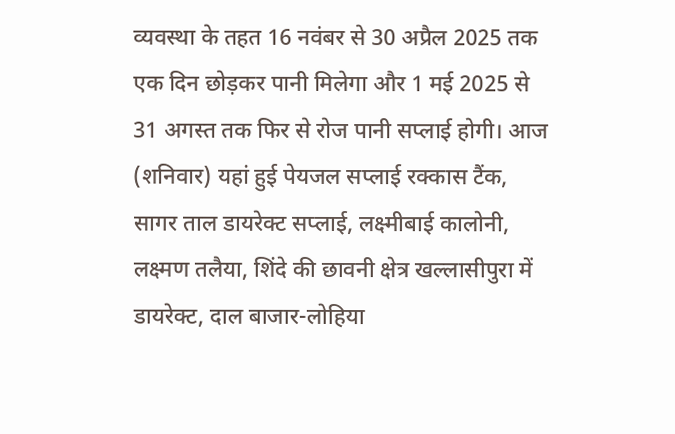व्यवस्था के तहत 16 नवंबर से 30 अप्रैल 2025 तक एक दिन छोड़कर पानी मिलेगा और 1 मई 2025 से 31 अगस्त तक फिर से रोज पानी सप्लाई होगी। आज (शनिवार) यहां हुई पेयजल सप्लाई रक्कास टैंक, सागर ताल डायरेक्ट सप्लाई, लक्ष्मीबाई कालोनी, लक्ष्मण तलैया, शिंदे की छावनी क्षेत्र खल्लासीपुरा में डायरेक्ट, दाल बाजार-लोहिया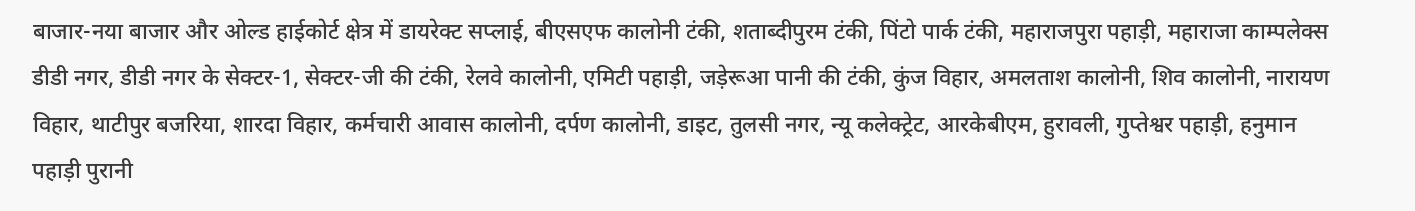बाजार-नया बाजार और ओल्ड हाईकोर्ट क्षेत्र में डायरेक्ट सप्लाई, बीएसएफ कालोनी टंकी, शताब्दीपुरम टंकी, पिंटो पार्क टंकी, महाराजपुरा पहाड़ी, महाराजा काम्पलेक्स डीडी नगर, डीडी नगर के सेक्टर-1, सेक्टर-जी की टंकी, रेलवे कालोनी, एमिटी पहाड़ी, जड़ेरूआ पानी की टंकी, कुंज विहार, अमलताश कालोनी, शिव कालोनी, नारायण विहार, थाटीपुर बजरिया, शारदा विहार, कर्मचारी आवास कालोनी, दर्पण कालोनी, डाइट, तुलसी नगर, न्यू कलेक्ट्रेट, आरकेबीएम, हुरावली, गुप्तेश्वर पहाड़ी, हनुमान पहाड़ी पुरानी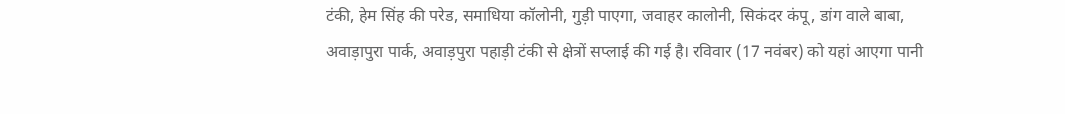टंकी, हेम सिंह की परेड, समाधिया कॉलोनी, गुड़ी पाएगा, जवाहर कालोनी, सिकंदर कंपू, डांग वाले बाबा, अवाड़ापुरा पार्क, अवाड़पुरा पहाड़ी टंकी से क्षेत्रों सप्लाई की गई है। रविवार (17 नवंबर) को यहां आएगा पानी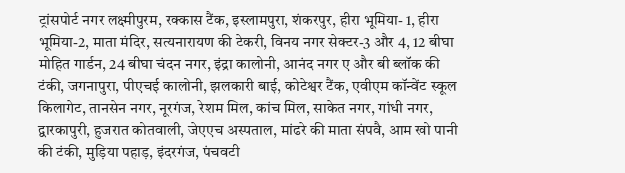ट्रांसपोर्ट नगर लक्ष्मीपुरम, रक्कास टैंक, इस्लामपुरा, शंकरपुर, हीरा भूमिया- 1, हीरा भूमिया-2, माता मंदिर, सत्यनारायण की टेकरी, विनय नगर सेक्टर-3 और 4, 12 बीघा मोहित गार्डन, 24 बीघा चंदन नगर, इंद्रा कालोनी, आनंद नगर ए और बी ब्लॉक की टंकी, जगनापुरा, पीएचई कालोनी, झलकारी बाई, कोटेश्वर टैंक, एवीएम कॉन्वेंट स्कूल किलागेट, तानसेन नगर, नूरगंज, रेशम मिल, कांच मिल, साकेत नगर, गांधी नगर, द्वारकापुरी, हुजरात कोतवाली, जेएएच अस्पताल, मांढरे की माता संपवै, आम खो पानी की टंकी, मुड़िया पहाड़, इंदरगंज, पंचवटी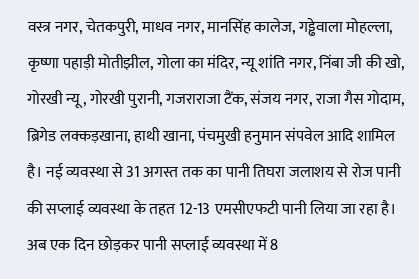वस्त्र नगर, चेतकपुरी, माधव नगर, मानसिंह कालेज, गड्ढेवाला मोहल्ला, कृष्णा पहाड़ी मोतीझील, गोला का मंदिर, न्यू शांति नगर, निंबा जी की खो, गोरखी न्यू, गोरखी पुरानी, गजराराजा टैंक, संजय नगर, राजा गैस गोदाम, ब्रिगेड लक्कड़खाना, हाथी खाना, पंचमुखी हनुमान संपवेल आदि शामिल है। नई व्यवस्था से 31 अगस्त तक का पानी तिघरा जलाशय से रोज पानी की सप्लाई व्यवस्था के तहत 12-13 एमसीएफटी पानी लिया जा रहा है। अब एक दिन छोड़कर पानी सप्लाई व्यवस्था में 8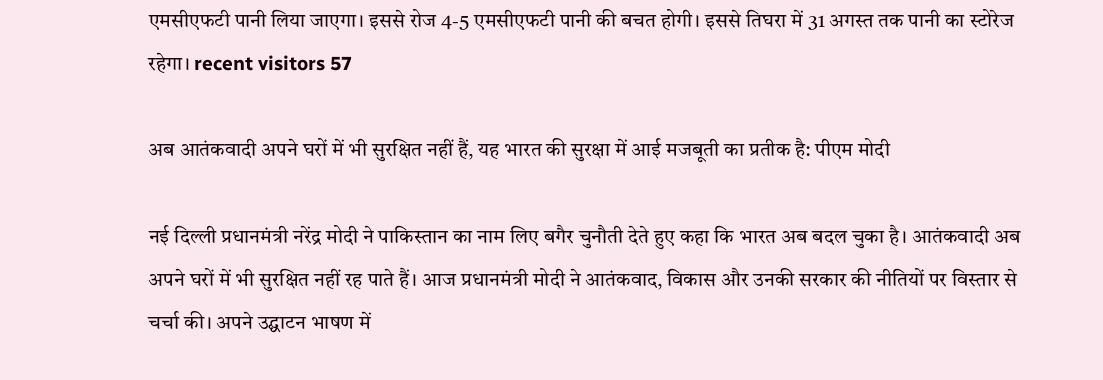एमसीएफटी पानी लिया जाएगा। इससे रोज 4-5 एमसीएफटी पानी की बचत होगी। इससे तिघरा में 31 अगस्त तक पानी का स्टोरेज रहेगा। recent visitors 57

अब आतंकवादी अपने घरों में भी सुरक्षित नहीं हैं, यह भारत की सुरक्षा में आई मजबूती का प्रतीक है: पीएम मोदी

नई दिल्ली प्रधानमंत्री नरेंद्र मोदी ने पाकिस्तान का नाम लिए बगैर चुनौती देते हुए कहा कि भारत अब बदल चुका है। आतंकवादी अब अपने घरों में भी सुरक्षित नहीं रह पाते हैं। आज प्रधानमंत्री मोदी ने आतंकवाद, विकास और उनकी सरकार की नीतियों पर विस्तार से चर्चा की। अपने उद्घाटन भाषण में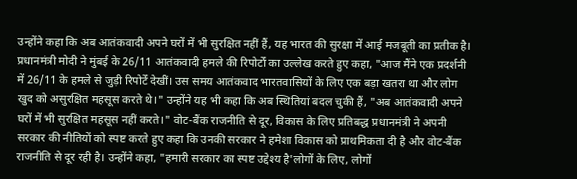उन्होंने कहा कि अब आतंकवादी अपने घरों में भी सुरक्षित नहीं हैं, यह भारत की सुरक्षा में आई मजबूती का प्रतीक है। प्रधानमंत्री मोदी ने मुंबई के 26/11 आतंकवादी हमले की रिपोर्टों का उल्लेख करते हुए कहा, "आज मैंने एक प्रदर्शनी में 26/11 के हमले से जुड़ी रिपोर्टें देखीं। उस समय आतंकवाद भारतवासियों के लिए एक बड़ा खतरा था और लोग खुद को असुरक्षित महसूस करते थे।" उन्होंने यह भी कहा कि अब स्थितियां बदल चुकी हैं, "अब आतंकवादी अपने घरों में भी सुरक्षित महसूस नहीं करते।" वोट-बैंक राजनीति से दूर, विकास के लिए प्रतिबद्ध प्रधानमंत्री ने अपनी सरकार की नीतियों को स्पष्ट करते हुए कहा कि उनकी सरकार ने हमेशा विकास को प्राथमिकता दी है और वोट-बैंक राजनीति से दूर रही है। उन्होंने कहा, "हमारी सरकार का स्पष्ट उद्देश्य है'लोगों के लिए, लोगों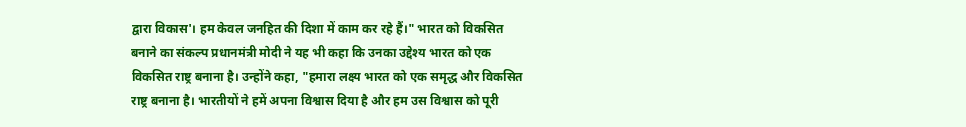द्वारा विकास'। हम केवल जनहित की दिशा में काम कर रहे हैं।" भारत को विकसित बनाने का संकल्प प्रधानमंत्री मोदी ने यह भी कहा कि उनका उद्देश्य भारत को एक विकसित राष्ट्र बनाना है। उन्होंने कहा, "हमारा लक्ष्य भारत को एक समृद्ध और विकसित राष्ट्र बनाना है। भारतीयों ने हमें अपना विश्वास दिया है और हम उस विश्वास को पूरी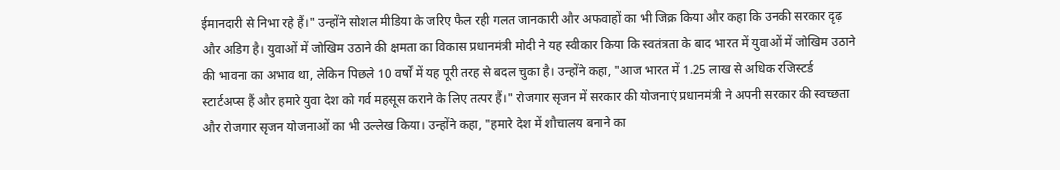ईमानदारी से निभा रहे हैं।" उन्होंने सोशल मीडिया के जरिए फैल रही गलत जानकारी और अफवाहों का भी जिक्र किया और कहा कि उनकी सरकार दृढ़ और अडिग है। युवाओं में जोखिम उठाने की क्षमता का विकास प्रधानमंत्री मोदी ने यह स्वीकार किया कि स्वतंत्रता के बाद भारत में युवाओं में जोखिम उठाने की भावना का अभाव था, लेकिन पिछले 10 वर्षों में यह पूरी तरह से बदल चुका है। उन्होंने कहा, "आज भारत में 1.25 लाख से अधिक रजिस्टर्ड स्टार्टअप्स हैं और हमारे युवा देश को गर्व महसूस कराने के लिए तत्पर हैं।" रोजगार सृजन में सरकार की योजनाएं प्रधानमंत्री ने अपनी सरकार की स्वच्छता और रोजगार सृजन योजनाओं का भी उल्लेख किया। उन्होंने कहा, "हमारे देश में शौचालय बनाने का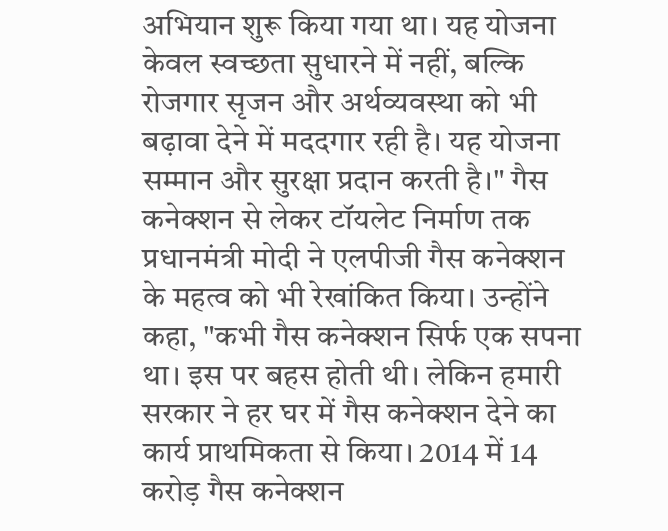अभियान शुरू किया गया था। यह योजना केवल स्वच्छता सुधारने में नहीं, बल्कि रोजगार सृजन और अर्थव्यवस्था को भी बढ़ावा देने में मददगार रही है। यह योजना सम्मान और सुरक्षा प्रदान करती है।" गैस कनेक्शन से लेकर टॉयलेट निर्माण तक प्रधानमंत्री मोदी ने एलपीजी गैस कनेक्शन के महत्व को भी रेखांकित किया। उन्होंने कहा, "कभी गैस कनेक्शन सिर्फ एक सपना था। इस पर बहस होती थी। लेकिन हमारी सरकार ने हर घर में गैस कनेक्शन देने का कार्य प्राथमिकता से किया। 2014 में 14 करोड़ गैस कनेक्शन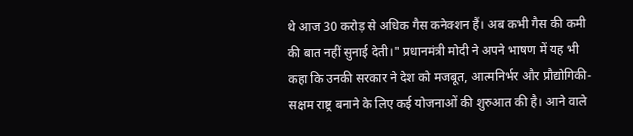थे आज 30 करोड़ से अधिक गैस कनेक्शन हैं। अब कभी गैस की कमी की बात नहीं सुनाई देती।" प्रधानमंत्री मोदी ने अपने भाषण में यह भी कहा कि उनकी सरकार ने देश को मजबूत, आत्मनिर्भर और प्रौद्योगिकी-सक्षम राष्ट्र बनाने के लिए कई योजनाओं की शुरुआत की है। आने वाले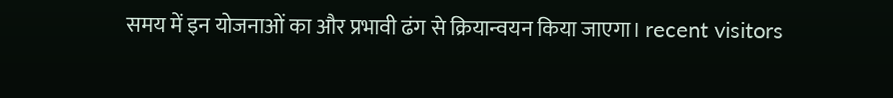समय में इन योजनाओं का और प्रभावी ढंग से क्रियान्वयन किया जाएगा। recent visitors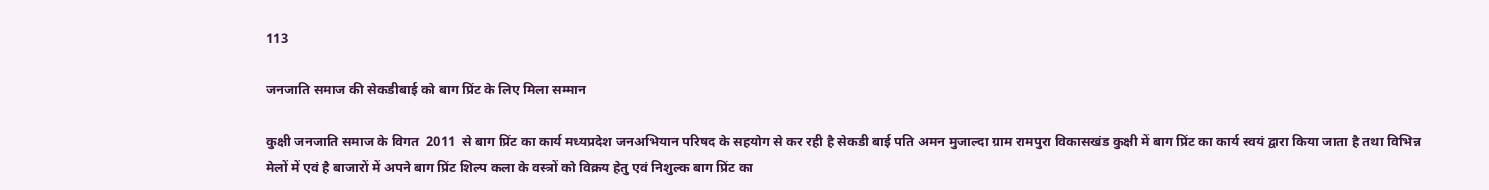113

जनजाति समाज की सेकडीबाई को बाग प्रिंट के लिए मिला सम्मान

कुक्षी जनजाति समाज के विगत  2011  से बाग प्रिंट का कार्य मध्यप्रदेश जनअभियान परिषद के सहयोग से कर रही है सेकडी बाई पति अमन मुजाल्दा ग्राम रामपुरा विकासखंड कुक्षी में बाग प्रिंट का कार्य स्वयं द्वारा किया जाता है तथा विभिन्न मेलों में एवं है बाजारों में अपने बाग प्रिंट शिल्प कला के वस्त्रों को विक्रय हेतु एवं निशुल्क बाग प्रिंट का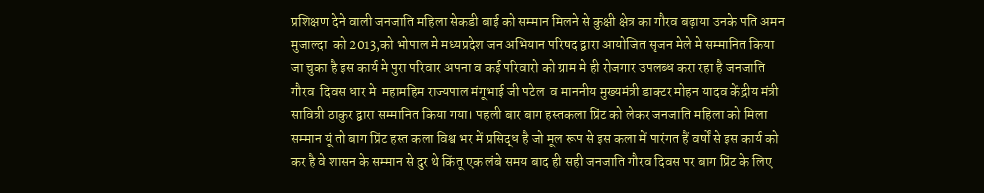प्रशिक्षण देने वाली जनजाति महिला सेकडी बाई को सम्मान मिलने से कुक्षी क्षेत्र का गौरव बढ़ाया उनके पति अमन मुजाल्दा  को 2013,को भोपाल मे मध्यप्रदेश जन अभियान परिषद द्वारा आयोजित सृजन मेले मे सम्मानित किया जा चुका है इस कार्य मे पुरा परिवार अपना व कई परिवारो को ग्राम मे ही रोजगार उपलब्ध करा रहा है जनजाति गौरव  दिवस धार मे  महामहिम राज्यपाल मंगूभाई जी पटेल  व माननीय मुख्यमंत्री डाक्टर मोहन यादव केंद्रीय मंत्री सावित्री ठाकुर द्वारा सम्मानित किया गया। पहली बार बाग हस्तकला प्रिंट को लेकर जनजाति महिला को मिला सम्मान यूं तो बाग प्रिंट हस्त कला विश्व भर में प्रसिद्ध है जो मूल रूप से इस कला में पारंगत हैं वर्षों से इस कार्य को कर है वे शासन के सम्मान से दुर थे किंतू एक लंबे समय बाद ही सही जनजाति गौरव दिवस पर बाग प्रिंट के लिए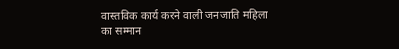वास्तविक कार्य करने वाली जनजाति महिला का सम्मान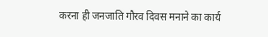करना ही जनजाति गौरव दिवस मनाने का कार्य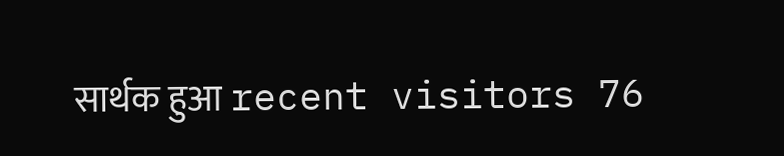सार्थक हुआ recent visitors 76